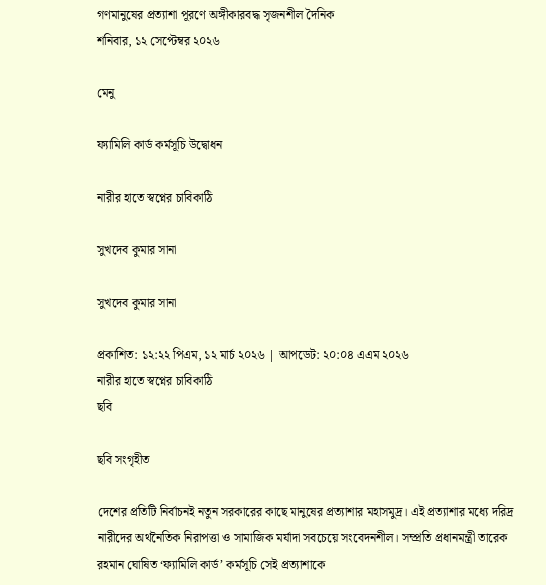গণমানুষের প্রত্যাশা পূরণে অঙ্গীকারবদ্ধ সৃজনশীল দৈনিক
শনিবার, ১২ সেপ্টেম্বর ২০২৬

মেনু

ফ্যামিলি কার্ড কর্মসূচি উদ্বোধন

নারীর হাতে স্বপ্নের চাবিকাঠি

সুখদেব কুমার সানা

সুখদেব কুমার সানা

প্রকাশিত: ১২:২২ পিএম, ১২ মার্চ ২০২৬ | আপডেট: ২০:০৪ এএম ২০২৬
নারীর হাতে স্বপ্নের চাবিকাঠি
ছবি

ছবি সংগৃহীত

দেশের প্রতিটি নির্বাচনই নতুন সরকারের কাছে মানুষের প্রত্যাশার মহাসমুদ্র। এই প্রত্যাশার মধ্যে দরিদ্র নারীদের অর্থনৈতিক নিরাপত্তা ও সামাজিক মর্যাদা সবচেয়ে সংবেদনশীল। সম্প্রতি প্রধানমন্ত্রী তারেক রহমান ঘোষিত ‘ফ্যামিলি কার্ড’ কর্মসূচি সেই প্রত্যাশাকে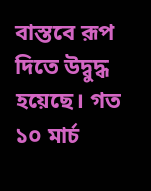বাস্তবে রূপ দিতে উদ্বুদ্ধ হয়েছে। গত ১০ মার্চ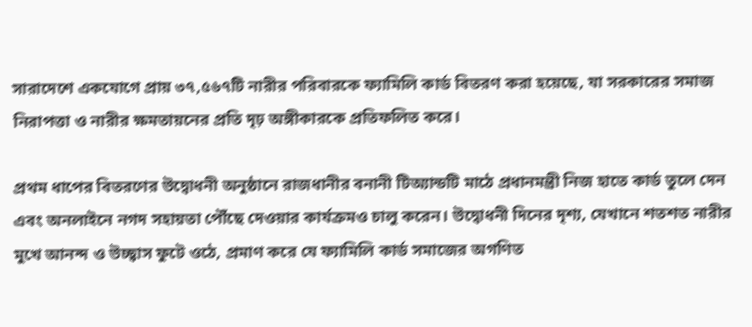সারাদেশে একযোগে প্রায় ৩৭,৫৬৭টি নারীর পরিবারকে ফ্যামিলি কার্ড বিতরণ করা হয়েছে, যা সরকারের সমাজ নিরাপত্তা ও নারীর ক্ষমতায়নের প্রতি দৃঢ় অঙ্গীকারকে প্রতিফলিত করে।

প্রথম ধাপের বিতরণের উদ্বোধনী অনুষ্ঠানে রাজধানীর বনানী টিঅ্যান্ডটি মাঠে প্রধানমন্ত্রী নিজ হাতে কার্ড তুলে দেন এবং অনলাইনে নগদ সহায়তা পৌঁছে দেওয়ার কার্যক্রমও চালু করেন। উদ্বোধনী দিনের দৃশ্য, যেখানে শতশত নারীর মুখে আনন্দ ও উচ্ছ্বাস ফুটে ওঠে, প্রমাণ করে যে ফ্যামিলি কার্ড সমাজের অগণিত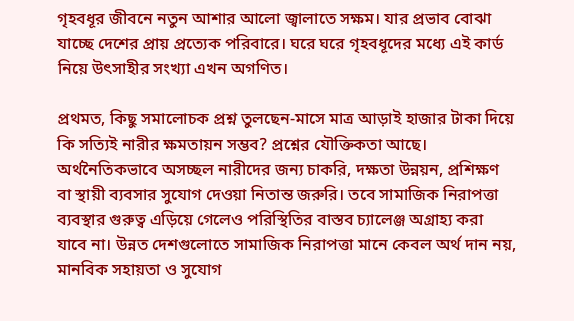গৃহবধূর জীবনে নতুন আশার আলো জ্বালাতে সক্ষম। যার প্রভাব বোঝা যাচ্ছে দেশের প্রায় প্রত্যেক পরিবারে। ঘরে ঘরে গৃহবধূদের মধ্যে এই কার্ড নিয়ে উৎসাহীর সংখ্যা এখন অগণিত।

প্রথমত, কিছু সমালোচক প্রশ্ন তুলছেন-মাসে মাত্র আড়াই হাজার টাকা দিয়ে কি সত্যিই নারীর ক্ষমতায়ন সম্ভব? প্রশ্নের যৌক্তিকতা আছে। অর্থনৈতিকভাবে অসচ্ছল নারীদের জন্য চাকরি, দক্ষতা উন্নয়ন, প্রশিক্ষণ বা স্থায়ী ব্যবসার সুযোগ দেওয়া নিতান্ত জরুরি। তবে সামাজিক নিরাপত্তা ব্যবস্থার গুরুত্ব এড়িয়ে গেলেও পরিস্থিতির বাস্তব চ্যালেঞ্জ অগ্রাহ্য করা যাবে না। উন্নত দেশগুলোতে সামাজিক নিরাপত্তা মানে কেবল অর্থ দান নয়, মানবিক সহায়তা ও সুযোগ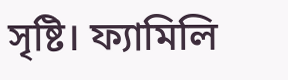সৃষ্টি। ফ্যামিলি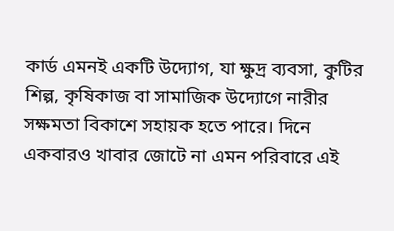কার্ড এমনই একটি উদ্যোগ, যা ক্ষুদ্র ব্যবসা, কুটির শিল্প, কৃষিকাজ বা সামাজিক উদ্যোগে নারীর সক্ষমতা বিকাশে সহায়ক হতে পারে। দিনে একবারও খাবার জোটে না এমন পরিবারে এই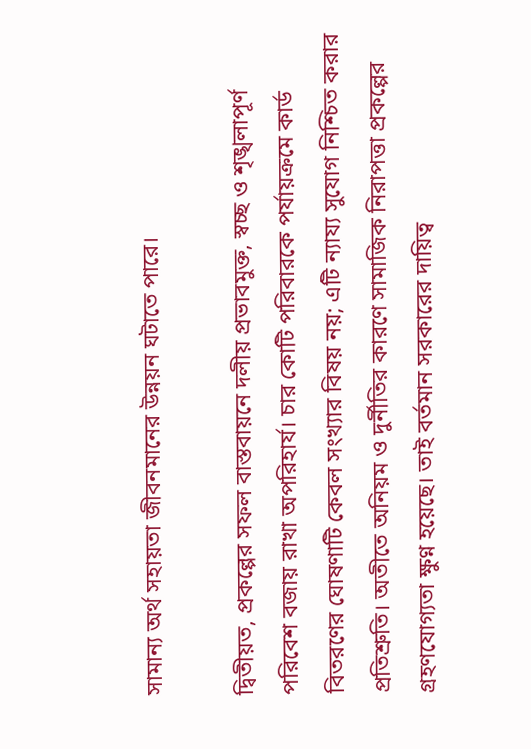সামান্য অর্থ সহায়তা জীবনমানের উন্নয়ন ঘটাতে পারে।

দ্বিতীয়ত, প্রকল্পের সফল বাস্তবায়নে দলীয় প্রভাবমুক্ত, স্বচ্ছ ও শৃঙ্খলাপূর্ণ পরিবেশ বজায় রাখা অপরিহার্য। চার কোটি পরিবারকে পর্যায়ক্রমে কার্ড বিতরণের ঘোষণাটি কেবল সংখ্যার বিষয় নয়; এটি ন্যায্য সুযোগ নিশ্চিত করার প্রতিশ্রুতি। অতীতে অনিয়ম ও দুর্নীতির কারণে সামাজিক নিরাপত্তা প্রকল্পের গ্রহণযোগ্যতা ক্ষুণ্ন হয়েছে। তাই বর্তমান সরকারের দায়িত্ব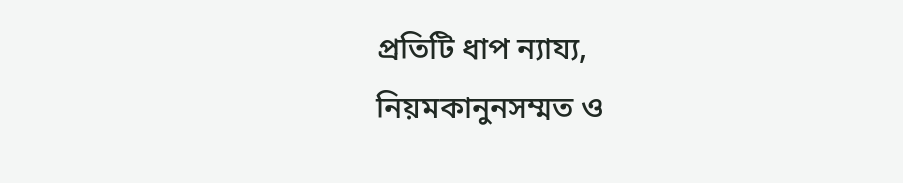প্রতিটি ধাপ ন্যায্য, নিয়মকানুনসম্মত ও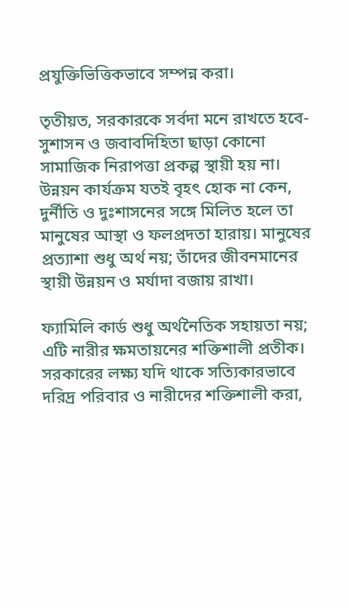প্রযুক্তিভিত্তিকভাবে সম্পন্ন করা।

তৃতীয়ত, সরকারকে সর্বদা মনে রাখতে হবে-সুশাসন ও জবাবদিহিতা ছাড়া কোনো সামাজিক নিরাপত্তা প্রকল্প স্থায়ী হয় না। উন্নয়ন কার্যক্রম যতই বৃহৎ হোক না কেন, দুর্নীতি ও দুঃশাসনের সঙ্গে মিলিত হলে তা মানুষের আস্থা ও ফলপ্রদতা হারায়। মানুষের প্রত্যাশা শুধু অর্থ নয়; তাঁদের জীবনমানের স্থায়ী উন্নয়ন ও মর্যাদা বজায় রাখা।

ফ্যামিলি কার্ড শুধু অর্থনৈতিক সহায়তা নয়; এটি নারীর ক্ষমতায়নের শক্তিশালী প্রতীক। সরকারের লক্ষ্য যদি থাকে সত্যিকারভাবে দরিদ্র পরিবার ও নারীদের শক্তিশালী করা,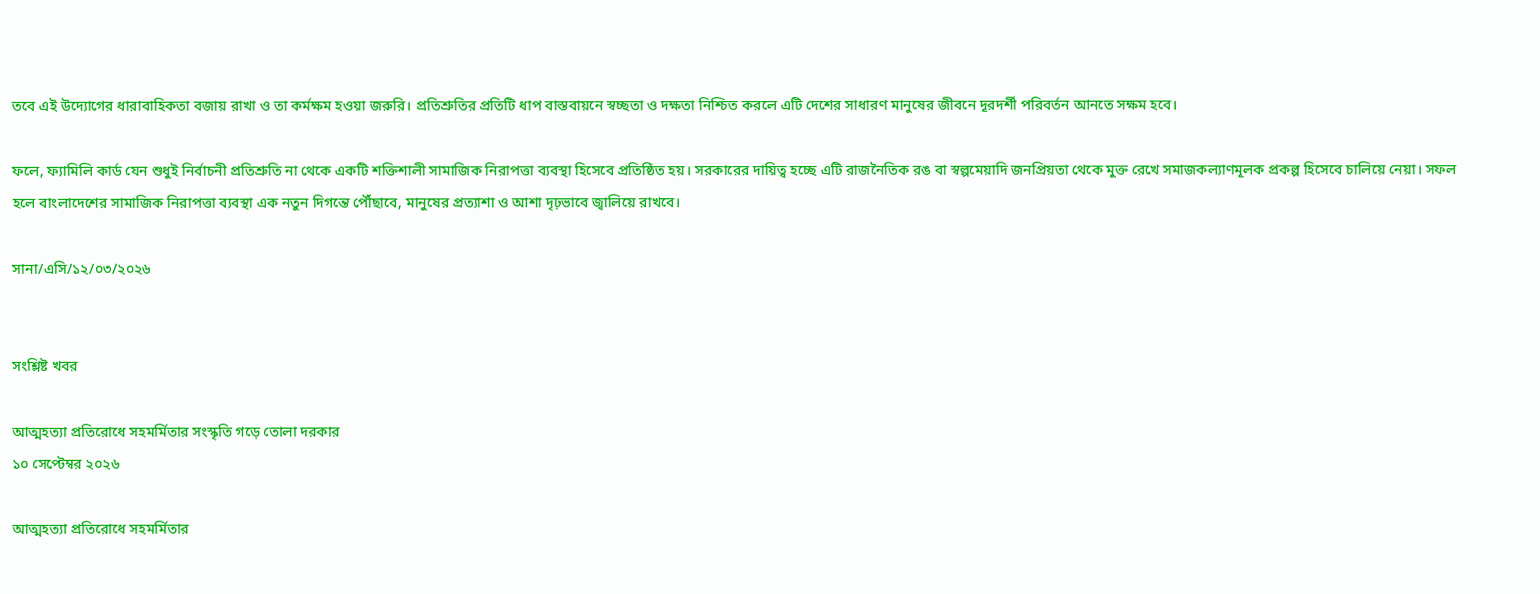তবে এই উদ্যোগের ধারাবাহিকতা বজায় রাখা ও তা কর্মক্ষম হওয়া জরুরি। প্রতিশ্রুতির প্রতিটি ধাপ বাস্তবায়নে স্বচ্ছতা ও দক্ষতা নিশ্চিত করলে এটি দেশের সাধারণ মানুষের জীবনে দূরদর্শী পরিবর্তন আনতে সক্ষম হবে।

ফলে, ফ্যামিলি কার্ড যেন শুধুই নির্বাচনী প্রতিশ্রুতি না থেকে একটি শক্তিশালী সামাজিক নিরাপত্তা ব্যবস্থা হিসেবে প্রতিষ্ঠিত হয়। সরকারের দায়িত্ব হচ্ছে এটি রাজনৈতিক রঙ বা স্বল্পমেয়াদি জনপ্রিয়তা থেকে মুক্ত রেখে সমাজকল্যাণমূলক প্রকল্প হিসেবে চালিয়ে নেয়া। সফল হলে বাংলাদেশের সামাজিক নিরাপত্তা ব্যবস্থা এক নতুন দিগন্তে পৌঁছাবে, মানুষের প্রত্যাশা ও আশা দৃঢ়ভাবে জ্বালিয়ে রাখবে।

সানা/এসি/১২/০৩/২০২৬


সংশ্লিষ্ট খবর

আত্মহত্যা প্রতিরোধে সহমর্মিতার সংস্কৃতি গড়ে তোলা দরকার
১০ সেপ্টেম্বর ২০২৬

আত্মহত্যা প্রতিরোধে সহমর্মিতার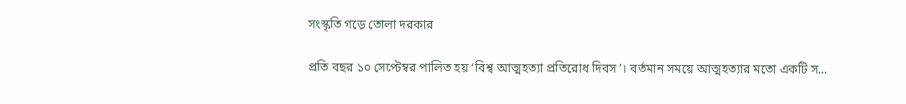সংস্কৃতি গড়ে তোলা দরকার

প্রতি বছর ১০ সেপ্টেম্বর পালিত হয় ‘বিশ্ব আত্মহত্যা প্রতিরোধ দিবস’। বর্তমান সময়ে আত্মহত্যার মতো একটি স...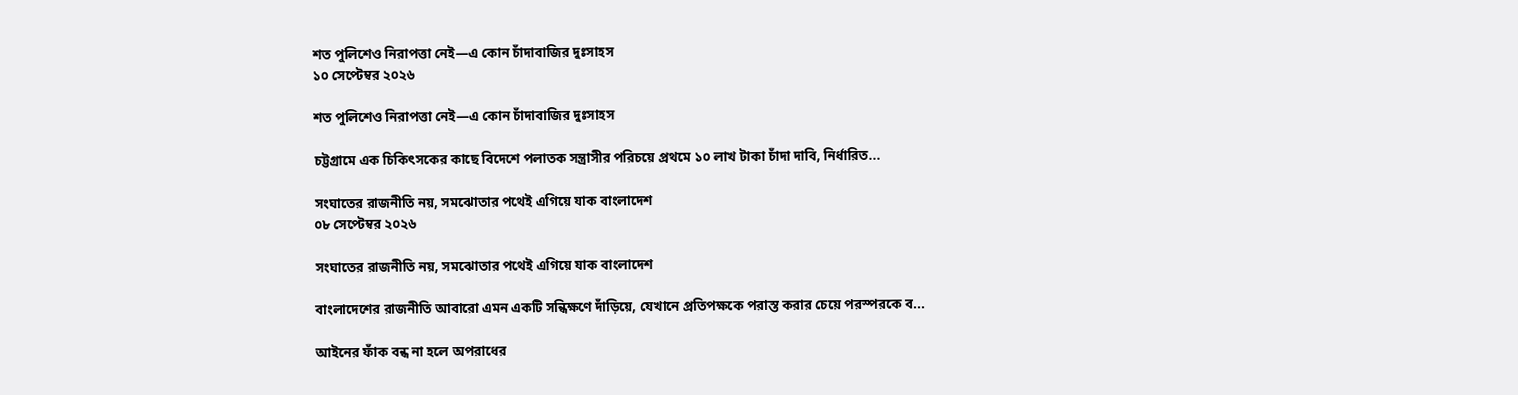শত পুলিশেও নিরাপত্তা নেই—এ কোন চাঁদাবাজির দুঃসাহস
১০ সেপ্টেম্বর ২০২৬

শত পুলিশেও নিরাপত্তা নেই—এ কোন চাঁদাবাজির দুঃসাহস

চট্টগ্রামে এক চিকিৎসকের কাছে বিদেশে পলাতক সন্ত্রাসীর পরিচয়ে প্রথমে ১০ লাখ টাকা চাঁদা দাবি, নির্ধারিত...

সংঘাতের রাজনীতি নয়, সমঝোতার পথেই এগিয়ে যাক বাংলাদেশ
০৮ সেপ্টেম্বর ২০২৬

সংঘাতের রাজনীতি নয়, সমঝোতার পথেই এগিয়ে যাক বাংলাদেশ

বাংলাদেশের রাজনীতি আবারো এমন একটি সন্ধিক্ষণে দাঁড়িয়ে, যেখানে প্রতিপক্ষকে পরাস্ত করার চেয়ে পরস্পরকে ব...

আইনের ফাঁক বন্ধ না হলে অপরাধের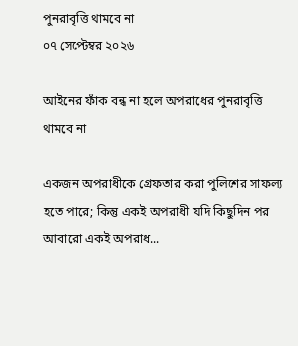পুনরাবৃত্তি থামবে না
০৭ সেপ্টেম্বর ২০২৬

আইনের ফাঁক বন্ধ না হলে অপরাধের পুনরাবৃত্তি থামবে না

একজন অপরাধীকে গ্রেফতার করা পুলিশের সাফল্য হতে পারে; কিন্তু একই অপরাধী যদি কিছুদিন পর আবারো একই অপরাধ...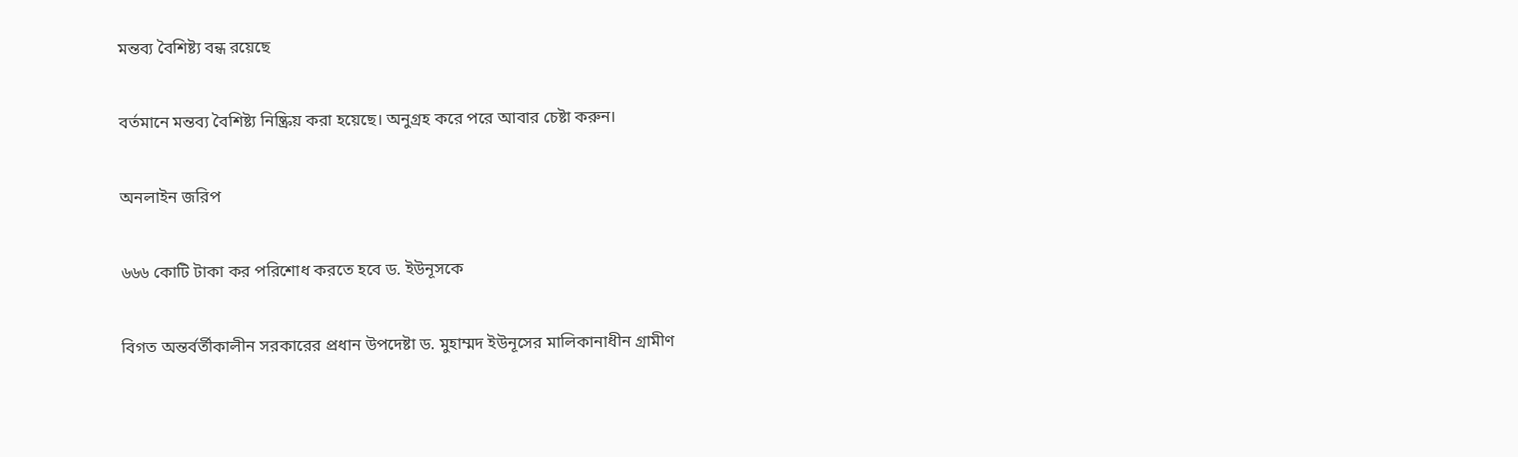মন্তব্য বৈশিষ্ট্য বন্ধ রয়েছে

বর্তমানে মন্তব্য বৈশিষ্ট্য নিষ্ক্রিয় করা হয়েছে। অনুগ্রহ করে পরে আবার চেষ্টা করুন।

অনলাইন জরিপ

৬৬৬ কোটি টাকা কর পরিশোধ করতে হবে ড. ইউনূসকে

বিগত অন্তর্বর্তীকালীন সরকারের প্রধান উপদেষ্টা ড. মুহাম্মদ ইউনূসের মালিকানাধীন গ্রামীণ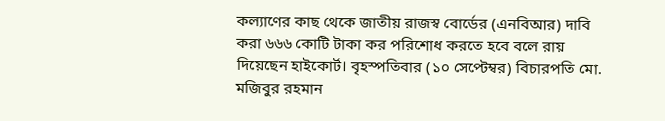কল্যাণের কাছ থেকে জাতীয় রাজস্ব বোর্ডের (এনবিআর) দাবি করা ৬৬৬ কোটি টাকা কর পরিশোধ করতে হবে বলে রায় দিয়েছেন হাইকোর্ট। বৃহস্পতিবার (১০ সেপ্টেম্বর) বিচারপতি মো. মজিবুর রহমান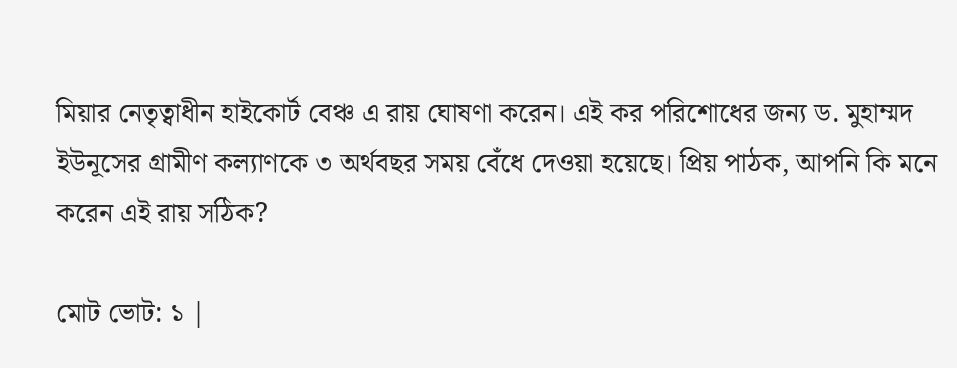মিয়ার নেতৃত্বাধীন হাইকোর্ট বেঞ্চ এ রায় ঘোষণা করেন। এই কর পরিশোধের জন্য ড. মুহাম্মদ ইউনূসের গ্রামীণ কল্যাণকে ৩ অর্থবছর সময় বেঁধে দেওয়া হয়েছে। প্রিয় পাঠক, আপনি কি মনে করেন এই রায় সঠিক?

মোট ভোট: ১ |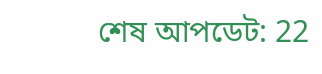শেষ আপডেট: 22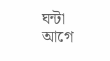ঘন্টা আগে